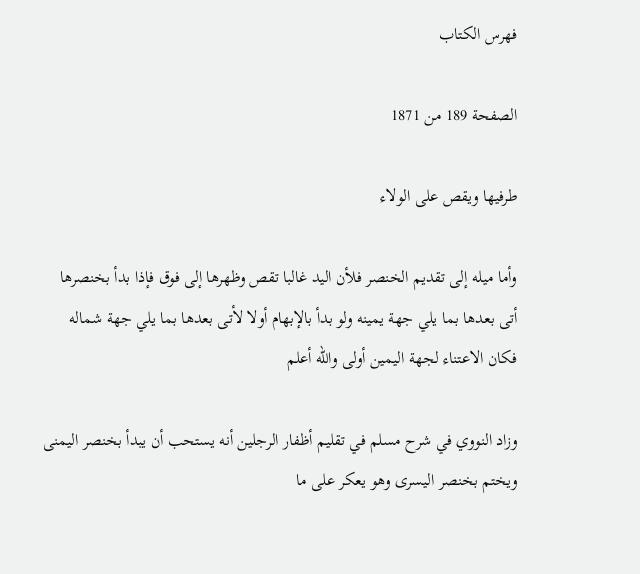فهرس الكتاب

الصفحة 189 من 1871

طرفيها ويقص على الولاء

وأما ميله إلى تقديم الخنصر فلأن اليد غالبا تقص وظهرها إلى فوق فإذا بدأ بخنصرها أتى بعدها بما يلي جهة يمينه ولو بدأ بالإبهام أولا لأتى بعدها بما يلي جهة شماله فكان الاعتناء لجهة اليمين أولى والله أعلم

وزاد النووي في شرح مسلم في تقليم أظفار الرجلين أنه يستحب أن يبدأ بخنصر اليمنى ويختم بخنصر اليسرى وهو يعكر على ما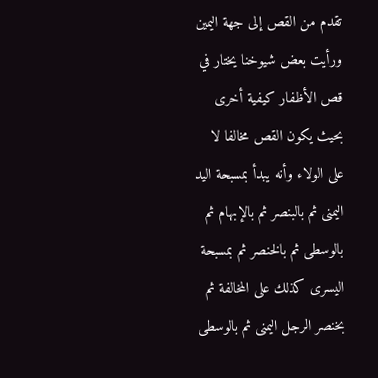تقدم من القص إلى جهة اليمين ورأيت بعض شيوخنا يختار في قص الأظفار كيفية أخرى بحيث يكون القص مخالفا لا على الولاء وأنه يبدأ بمسبحة اليد اليمنى ثم بالبنصر ثم بالإبهام ثم بالوسطى ثم بالخنصر ثم بمسبحة اليسرى كذلك على المخالفة ثم بخنصر الرجل اليمنى ثم بالوسطى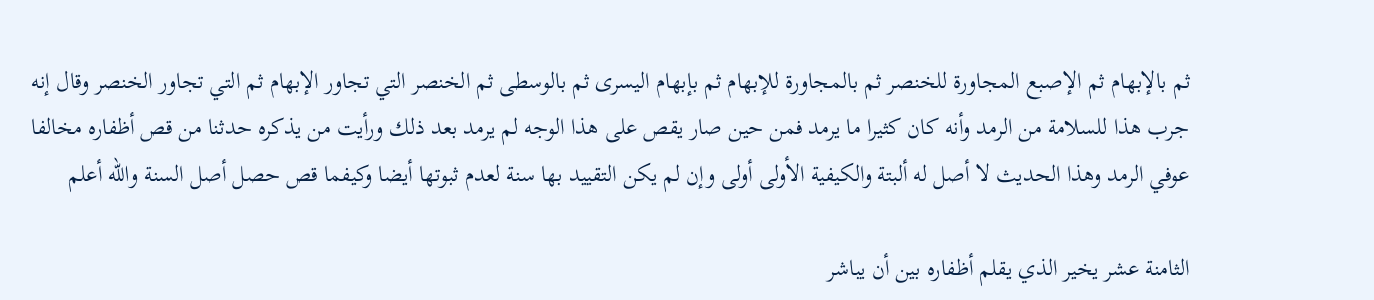ثم بالإبهام ثم الإصبع المجاورة للخنصر ثم بالمجاورة للإبهام ثم بإبهام اليسرى ثم بالوسطى ثم الخنصر التي تجاور الإبهام ثم التي تجاور الخنصر وقال إنه جرب هذا للسلامة من الرمد وأنه كان كثيرا ما يرمد فمن حين صار يقص على هذا الوجه لم يرمد بعد ذلك ورأيت من يذكره حدثنا من قص أظفاره مخالفا عوفي الرمد وهذا الحديث لا أصل له ألبتة والكيفية الأولى أولى وإن لم يكن التقييد بها سنة لعدم ثبوتها أيضا وكيفما قص حصل أصل السنة والله أعلم

الثامنة عشر يخير الذي يقلم أظفاره بين أن يباشر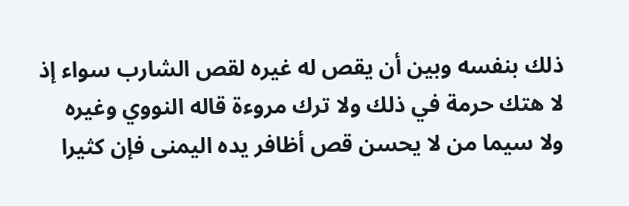ذلك بنفسه وبين أن يقص له غيره لقص الشارب سواء إذ لا هتك حرمة في ذلك ولا ترك مروءة قاله النووي وغيره ولا سيما من لا يحسن قص أظافر يده اليمنى فإن كثيرا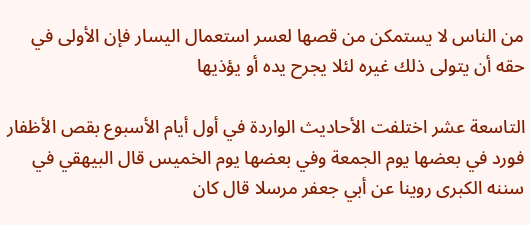من الناس لا يستمكن من قصها لعسر استعمال اليسار فإن الأولى في حقه أن يتولى ذلك غيره لئلا يجرح يده أو يؤذيها

التاسعة عشر اختلفت الأحاديث الواردة في أول أيام الأسبوع بقص الأظفار فورد في بعضها يوم الجمعة وفي بعضها يوم الخميس قال البيهقي في سننه الكبرى روينا عن أبي جعفر مرسلا قال كان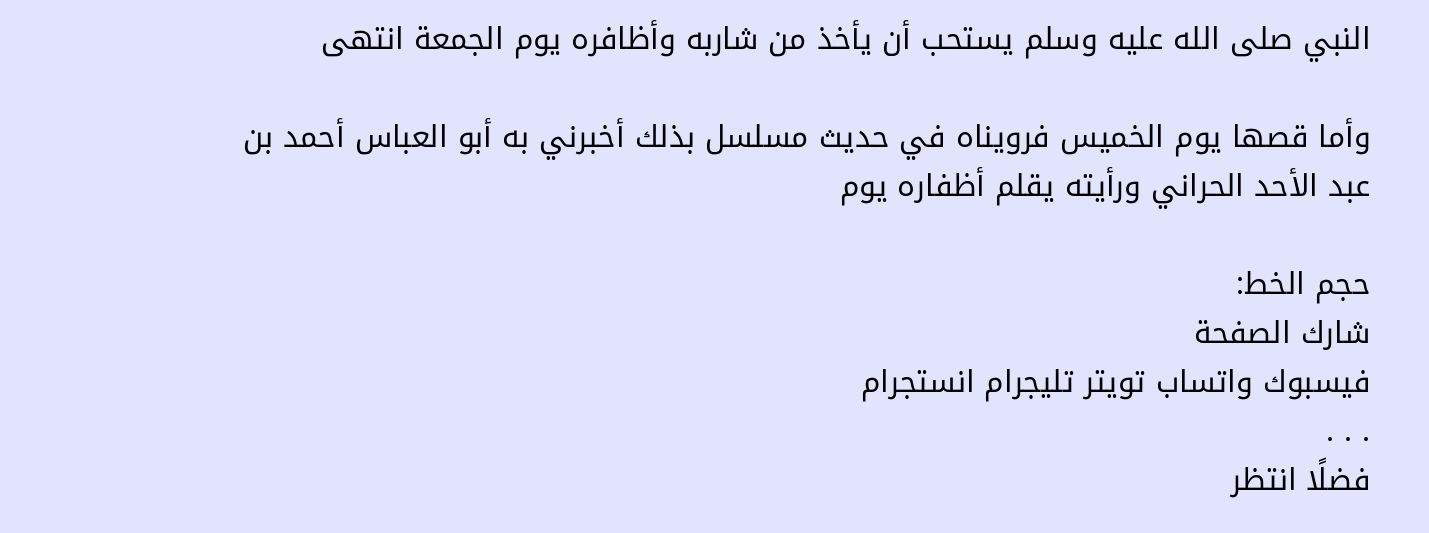النبي صلى الله عليه وسلم يستحب أن يأخذ من شاربه وأظافره يوم الجمعة انتهى

وأما قصها يوم الخميس فرويناه في حديث مسلسل بذلك أخبرني به أبو العباس أحمد بن عبد الأحد الحراني ورأيته يقلم أظفاره يوم

حجم الخط:
شارك الصفحة
فيسبوك واتساب تويتر تليجرام انستجرام
. . .
فضلًا انتظر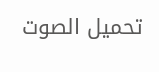تحميل الصوت